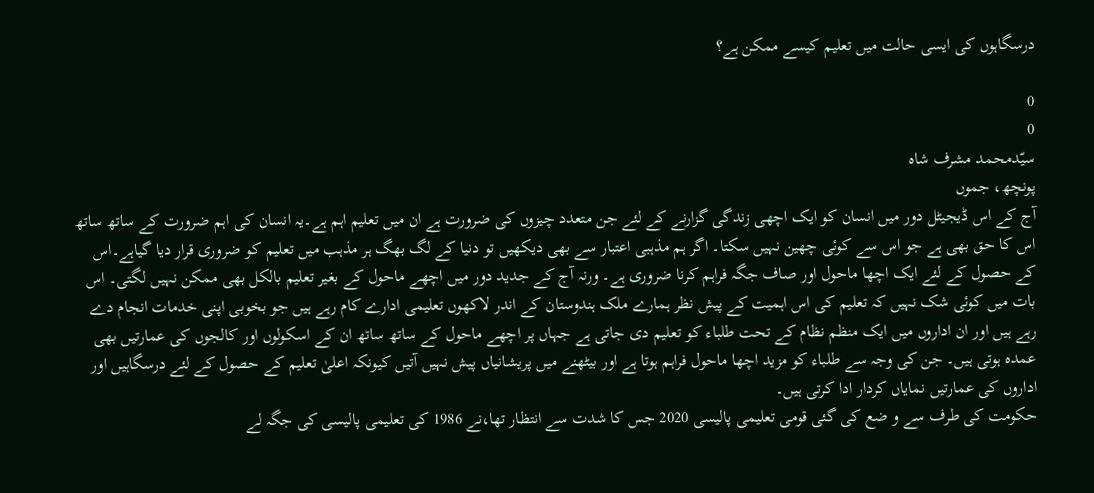درسگاہوں کی ایسی حالت میں تعلیم کیسے ممکن ہے؟

0
0
سیّدمحمد مشرف شاہ
پونچھ، جموں
آج کے اس ڈیجیٹل دور میں انسان کو ایک اچھی زندگی گزارنے کے لئے جن متعدد چیزوں کی ضرورت ہے ان میں تعلیم اہم ہے۔یہ انسان کی اہم ضرورت کے ساتھ ساتھ اس کا حق بھی ہے جو اس سے کوئی چھین نہیں سکتا۔ اگر ہم مذہبی اعتبار سے بھی دیکھیں تو دنیا کے لگ بھگ ہر مذہب میں تعلیم کو ضروری قرار دیا گیاہے۔اس کے حصول کے لئے ایک اچھا ماحول اور صاف جگہ فراہم کرنا ضروری ہے۔ ورنہ آج کے جدید دور میں اچھے ماحول کے بغیر تعلیم بالکل بھی ممکن نہیں لگتی۔ اس بات میں کوئی شک نہیں کہ تعلیم کی اس اہمیت کے پیش نظر ہمارے ملک ہندوستان کے اندر لاکھوں تعلیمی ادارے کام رہے ہیں جو بخوبی اپنی خدمات انجام دے رہے ہیں اور ان اداروں میں ایک منظم نظام کے تحت طلباء کو تعلیم دی جاتی ہے جہاں پر اچھے ماحول کے ساتھ ساتھ ان کے اسکولوں اور کالجوں کی عمارتیں بھی عمدہ ہوتی ہیں۔ جن کی وجہ سے طلباء کو مزید اچھا ماحول فراہم ہوتا ہے اور بیٹھنے میں پریشانیاں پیش نہیں آتیں کیونکہ اعلیٰ تعلیم کے حصول کے لئے درسگاہیں اور اداروں کی عمارتیں نمایاں کردار ادا کرتی ہیں۔
حکومت کی طرف سے و ضع کی گئی قومی تعلیمی پالیسی 2020 جس کا شدت سے انتظار تھا،نے 1986 کی تعلیمی پالیسی کی جگہ لے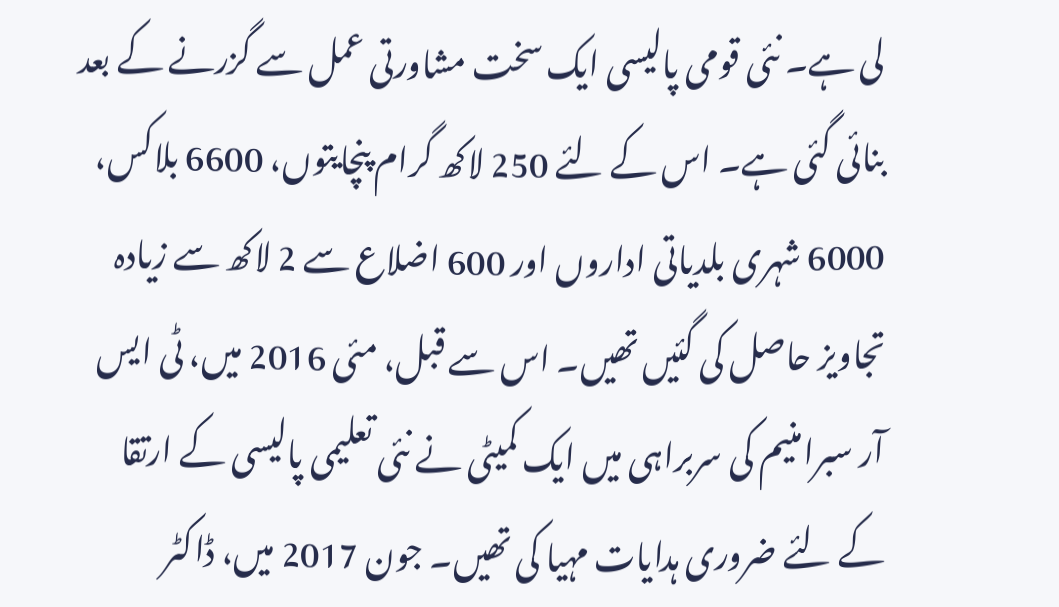لی ہے۔ نئی قومی پالیسی ایک سخت مشاورتی عمل سے گزرنے کے بعد بنائی گئی ہے۔ اس کے لئے 250 لاکھ گرام پنچایتوں، 6600 بلاکس، 6000 شہری بلدیاتی اداروں اور 600 اضلاع سے 2 لاکھ سے زیادہ تجاویز حاصل کی گئیں تھیں۔ اس سے قبل، مئی 2016 میں، ٹی ایس آر سبرامنیم کی سربراہی میں ایک کمیٹی نے نئی تعلیمی پالیسی کے ارتقا کے لئے ضروری ہدایات مہیا کی تھیں۔ جون 2017 میں، ڈاکٹر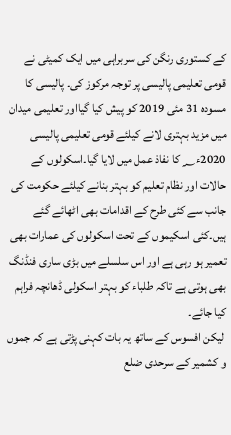کے کستوری رنگن کی سربراہی میں ایک کمیٹی نے قومی تعلیمی پالیسی پر توجہ مرکوز کی۔ پالیسی کا مسودہ 31 مئی 2019 کو پیش کیا گیااور تعلیمی میدان میں مزید بہتری لانے کیلئے قومی تعلیمی پالیسی 2020ء؁ کا نفاذ عمل میں لایا گیا۔اسکولوں کے حالات اور نظام تعلیم کو بہتر بنانے کیلئے حکومت کی جانب سے کئی طرح کے اقدامات بھی اٹھائے گئے ہیں۔کئی اسکیموں کے تحت اسکولوں کی عمارات بھی تعمیر ہو رہی ہے اور اس سلسلے میں بڑی ساری فنڈنگ بھی ہوتی ہے تاکہ طلباء کو بہتر اسکولی ڈھانچہ فراہم کیا جائے۔
 لیکن افسوس کے ساتھ یہ بات کہنی پڑتی ہے کہ جموں و کشمیر کے سرحدی ضلع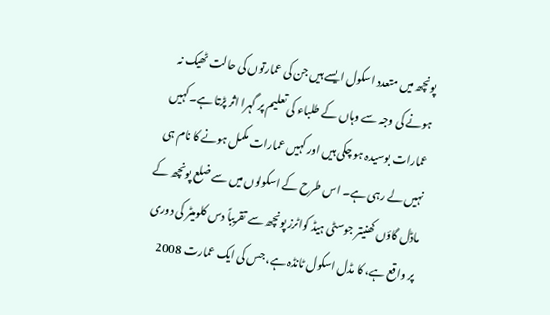پونچھ میں متعدد اسکول ایسے ہیں جن کی عمارتوں کی حالت ٹھیک نہ ہونے کی وجہ سے وہاں کے طلباء کی تعلیم پر گہرا اثر پڑتا ہے۔کہیں عمارات بوسیدہ ہو چکی ہیں اور کہیں عمارات مکمل ہونے کا نام ہی نہیں لے رہی ہے۔ اس طرح کے اسکولوں میں سے ضلع پونچھ کے ماڈل گاؤں کھنیتر جوسٹی ہیڈ کواٹرز پونچھ سے تقریباً دس کلومیٹر کی دوری پر واقع ہے، کا مڈل اسکول ٹانڈہ ہے، جس کی ایک عمارت 2008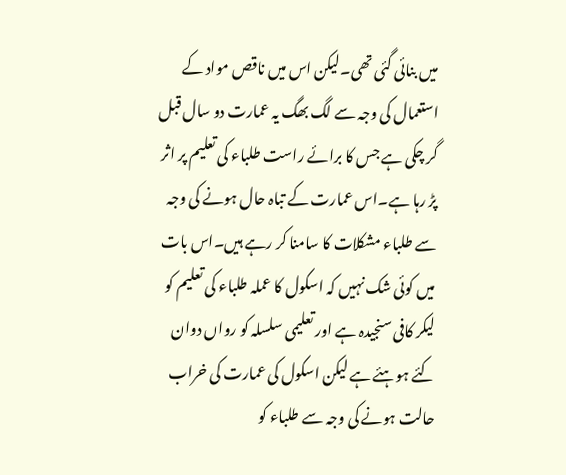میں بنائی گئی تھی۔لیکن اس میں ناقص مواد کے استعمال کی وجہ سے لگ بھگ یہ عمارت دو سال قبل گر چکی ہے جس کا برائے راست طلباء کی تعلیم پر اثر پڑ رہا ہے۔اس عمارت کے تباہ حال ہونے کی وجہ سے طلباء مشکلات کا سامنا کر رہے ہیں۔اس بات میں کوئی شک نہیں کہ اسکول کا عملہ طلباء کی تعلیم کو لیکر کافی سنجیدہ ہے اور تعلیمی سلسلہ کو رواں دوان کئے ہوہئے ہے لیکن اسکول کی عمارت کی خراب حالت ہونے کی وجہ سے طلباء کو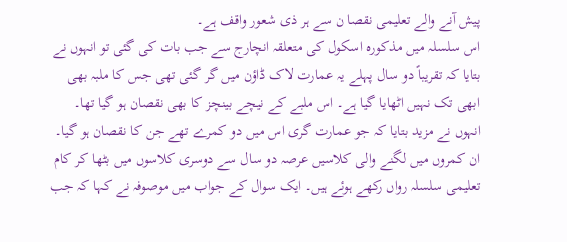پیش آنے والے تعلیمی نقصا ن سے ہر ذی شعور واقف ہے۔
اس سلسلہ میں مذکورہ اسکول کی متعلقہ انچارج سے جب بات کی گئی تو انہوں نے بتایا کہ تقریباً دو سال پہلے یہ عمارت لاک ڈاؤن میں گر گئی تھی جس کا ملبہ بھی ابھی تک نہیں اٹھایا گیا ہے۔ اس ملبے کے نیچے بینچز کا بھی نقصان ہو گیا تھا۔ انہوں نے مزید بتایا کہ جو عمارت گری اس میں دو کمرے تھے جن کا نقصان ہو گیا۔ ان کمروں میں لگنے والی کلاسیں عرصہ دو سال سے دوسری کلاسوں میں بٹھا کر کام تعلیمی سلسلہ رواں رکھے ہوئے ہیں۔ ایک سوال کے جواب میں موصوفہ نے کہا کہ جب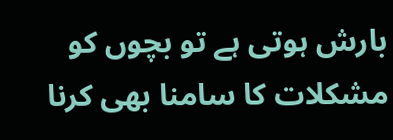بارش ہوتی ہے تو بچوں کو مشکلات کا سامنا بھی کرنا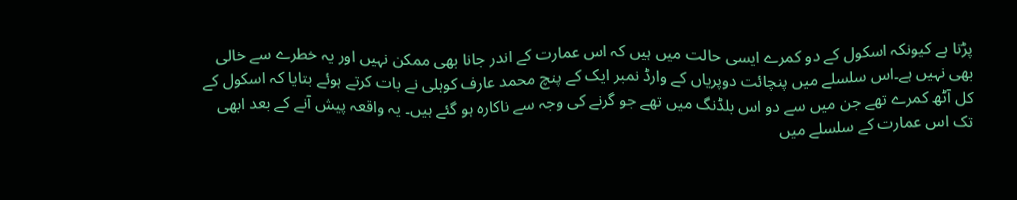پڑتا ہے کیونکہ اسکول کے دو کمرے ایسی حالت میں ہیں کہ اس عمارت کے اندر جانا بھی ممکن نہیں اور یہ خطرے سے خالی بھی نہیں ہے۔اس سلسلے میں پنچائت دوپریاں کے وارڈ نمبر ایک کے پنچ محمد عارف کوہلی نے بات کرتے ہوئے بتایا کہ اسکول کے کل آٹھ کمرے تھے جن میں سے دو اس بلڈنگ میں تھے جو گرنے کی وجہ سے ناکارہ ہو گئے ہیں۔ یہ واقعہ پیش آنے کے بعد ابھی تک اس عمارت کے سلسلے میں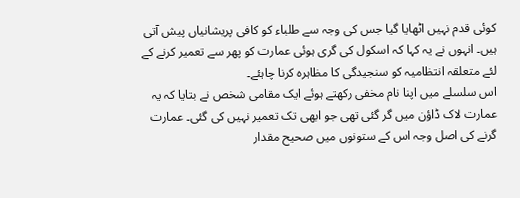کوئی قدم نہیں اٹھایا گیا جس کی وجہ سے طلباء کو کافی پریشانیاں پیش آتی ہیں۔ انہوں نے یہ کہا کہ اسکول کی گری ہوئی عمارت کو پھر سے تعمیر کرنے کے لئے متعلقہ انتظامیہ کو سنجیدگی کا مظاہرہ کرنا چاہئے۔
اس سلسلے میں اپنا نام مخفی رکھتے ہوئے ایک مقامی شخص نے بتایا کہ یہ عمارت لاک ڈاؤن میں گر گئی تھی جو ابھی تک تعمیر نہیں کی گئی۔ عمارت گرنے کی اصل وجہ اس کے ستونوں میں صحیح مقدار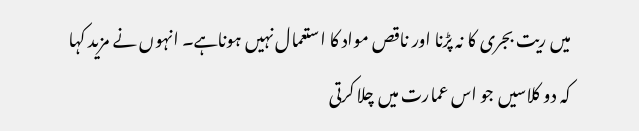میں ریت بجری کا نہ پڑنا اور ناقص مواد کا استعمال نہیں ہوناہے۔ انہوں نے مزید کہا کہ دو کلاسیں جو اس عمارت میں چلا کرتی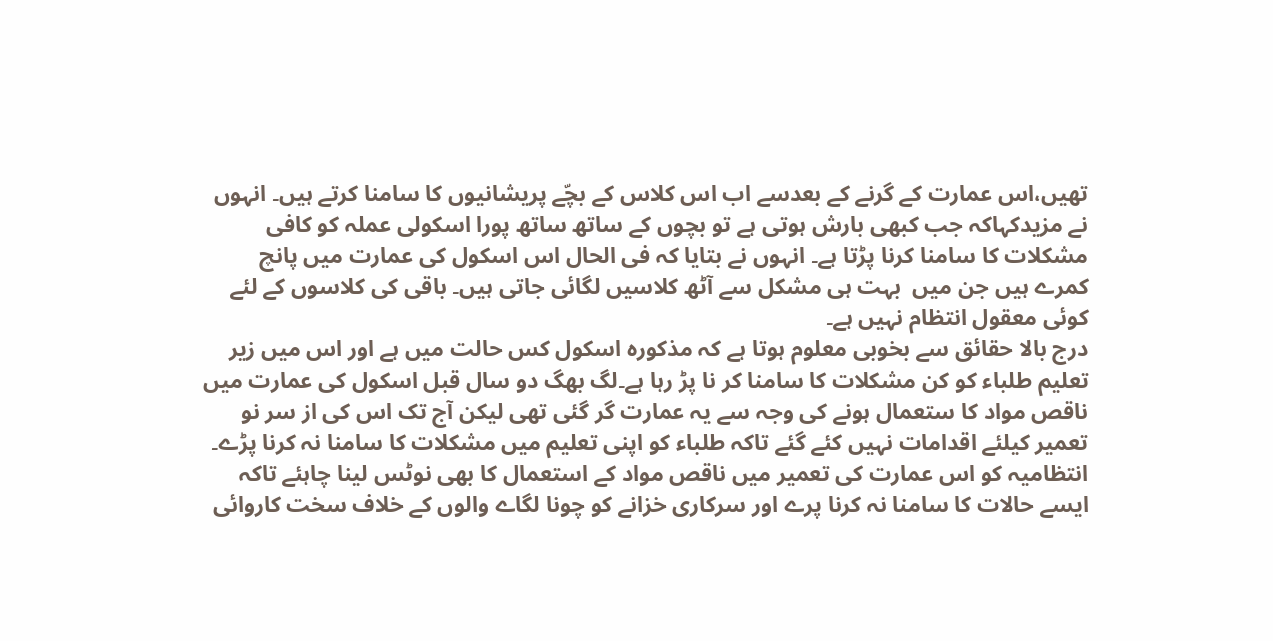تھیں،اس عمارت کے گرنے کے بعدسے اب اس کلاس کے بچّے پریشانیوں کا سامنا کرتے ہیں۔ انہوں نے مزیدکہاکہ جب کبھی بارش ہوتی ہے تو بچوں کے ساتھ ساتھ پورا اسکولی عملہ کو کافی مشکلات کا سامنا کرنا پڑتا ہے۔ انہوں نے بتایا کہ فی الحال اس اسکول کی عمارت میں پانچ کمرے ہیں جن میں  بہت ہی مشکل سے آٹھ کلاسیں لگائی جاتی ہیں۔ باقی کی کلاسوں کے لئے کوئی معقول انتظام نہیں ہے۔
درج بالا حقائق سے بخوبی معلوم ہوتا ہے کہ مذکورہ اسکول کس حالت میں ہے اور اس میں زیر تعلیم طلباء کو کن مشکلات کا سامنا کر نا پڑ رہا ہے۔لگ بھگ دو سال قبل اسکول کی عمارت میں ناقص مواد کا ستعمال ہونے کی وجہ سے یہ عمارت گر گئی تھی لیکن آج تک اس کی از سر نو تعمیر کیلئے اقدامات نہیں کئے گئے تاکہ طلباء کو اپنی تعلیم میں مشکلات کا سامنا نہ کرنا پڑے۔ انتظامیہ کو اس عمارت کی تعمیر میں ناقص مواد کے استعمال کا بھی نوٹس لینا چاہئے تاکہ ایسے حالات کا سامنا نہ کرنا پرے اور سرکاری خزانے کو چونا لگاے والوں کے خلاف سخت کاروائی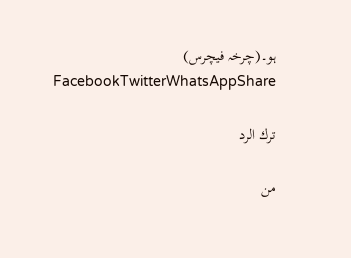ہو۔(چرخہ فیچرس)
FacebookTwitterWhatsAppShare

ترك الرد

من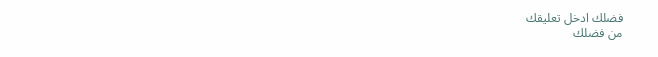فضلك ادخل تعليقك
من فضلك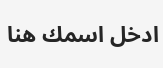ادخل اسمك هنا